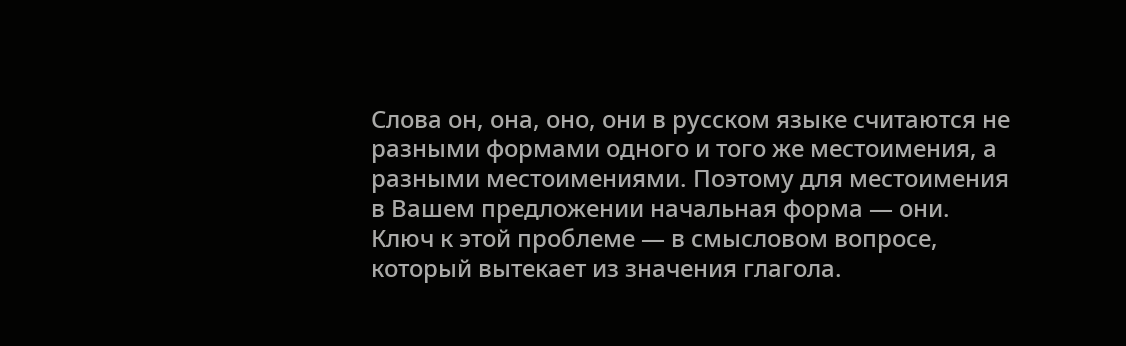Слова он, она, оно, они в русском языке считаются не разными формами одного и того же местоимения, а разными местоимениями. Поэтому для местоимения в Вашем предложении начальная форма — они.
Ключ к этой проблеме — в смысловом вопросе, который вытекает из значения глагола.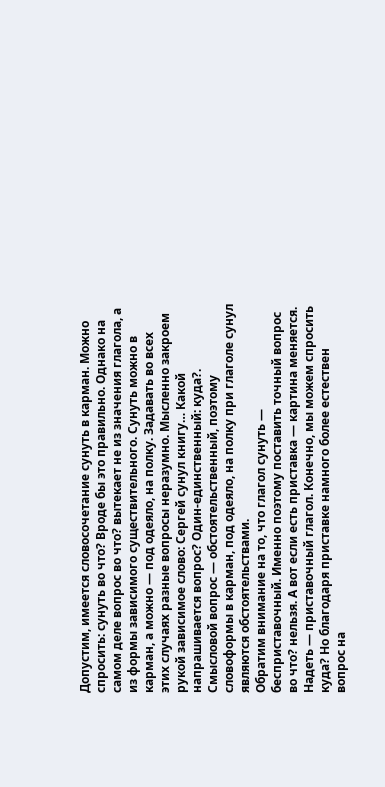Допустим, имеется словосочетание сунуть в карман. Можно спросить: сунуть во что? Вроде бы это правильно. Однако на самом деле вопрос во что? вытекает не из значения глагола, а из формы зависимого существительного. Сунуть можно в карман, а можно — под одеяло, на полку. Задавать во всех этих случаях разные вопросы неразумно. Мысленно закроем рукой зависимое слово: Сергей сунул книгу… Какой напрашивается вопрос? Один-единственный: куда?. Смысловой вопрос — обстоятельственный, поэтому словоформы в карман, под одеяло, на полку при глаголе сунул являются обстоятельствами.
Обратим внимание на то, что глагол сунуть — бесприставочный. Именно поэтому поставить точный вопрос во что? нельзя. А вот если есть приставка — картина меняется. Надеть — приставочный глагол. Конечно, мы можем спросить куда? Но благодаря приставке намного более естествен вопрос на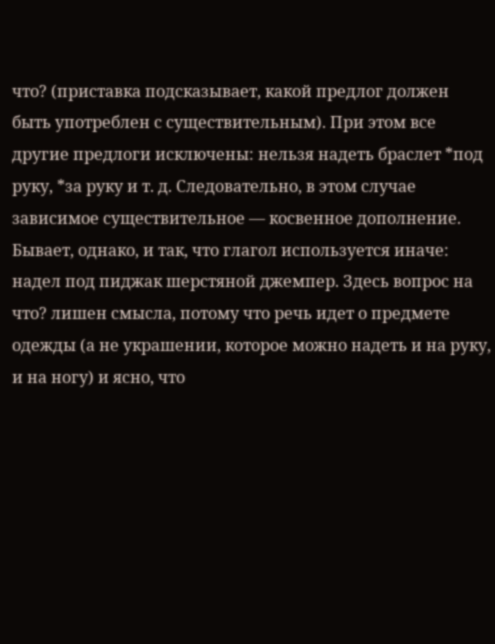что? (приставка подсказывает, какой предлог должен быть употреблен с существительным). При этом все другие предлоги исключены: нельзя надеть браслет *под руку, *за руку и т. д. Следовательно, в этом случае зависимое существительное — косвенное дополнение.
Бывает, однако, и так, что глагол используется иначе: надел под пиджак шерстяной джемпер. Здесь вопрос на что? лишен смысла, потому что речь идет о предмете одежды (а не украшении, которое можно надеть и на руку, и на ногу) и ясно, что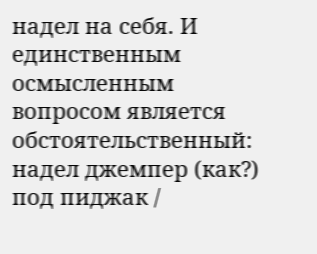надел на себя. И единственным осмысленным вопросом является обстоятельственный: надел джемпер (как?) под пиджак /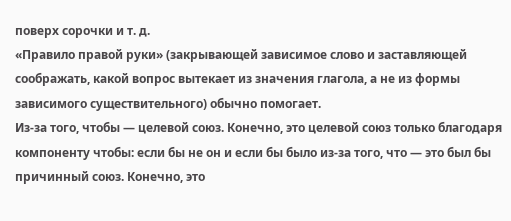поверх сорочки и т. д.
«Правило правой руки» (закрывающей зависимое слово и заставляющей соображать, какой вопрос вытекает из значения глагола, а не из формы зависимого существительного) обычно помогает.
Из-за того, чтобы — целевой союз. Конечно, это целевой союз только благодаря компоненту чтобы: если бы не он и если бы было из-за того, что — это был бы причинный союз. Конечно, это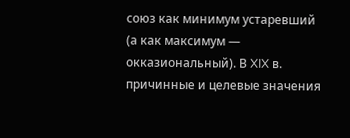союз как минимум устаревший (а как максимум — окказиональный). В XIX в. причинные и целевые значения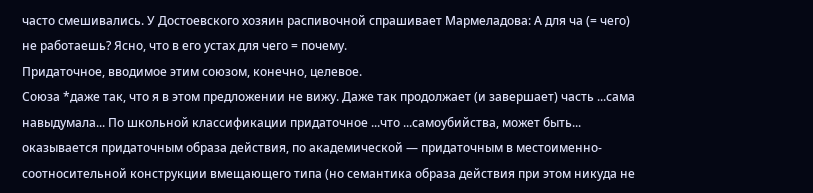часто смешивались. У Достоевского хозяин распивочной спрашивает Мармеладова: А для ча (= чего) не работаешь? Ясно, что в его устах для чего = почему.
Придаточное, вводимое этим союзом, конечно, целевое.
Союза *даже так, что я в этом предложении не вижу. Даже так продолжает (и завершает) часть ...сама навыдумала... По школьной классификации придаточное ...что ...самоубийства, может быть... оказывается придаточным образа действия, по академической — придаточным в местоименно-соотносительной конструкции вмещающего типа (но семантика образа действия при этом никуда не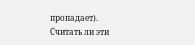пропадает).
Считать ли эти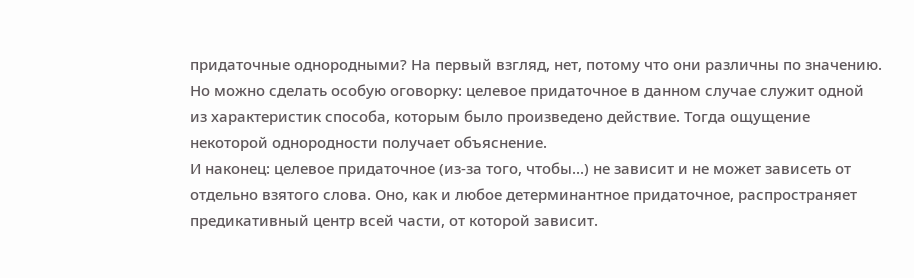придаточные однородными? На первый взгляд, нет, потому что они различны по значению. Но можно сделать особую оговорку: целевое придаточное в данном случае служит одной из характеристик способа, которым было произведено действие. Тогда ощущение некоторой однородности получает объяснение.
И наконец: целевое придаточное (из-за того, чтобы...) не зависит и не может зависеть от отдельно взятого слова. Оно, как и любое детерминантное придаточное, распространяет предикативный центр всей части, от которой зависит.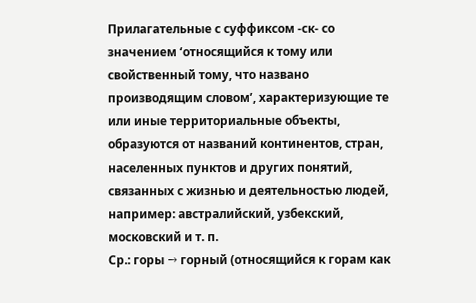Прилагательные с суффиксом -ск- со значением ‘относящийся к тому или свойственный тому, что названо производящим словом’, характеризующие те или иные территориальные объекты, образуются от названий континентов, стран, населенных пунктов и других понятий, связанных с жизнью и деятельностью людей, например: австралийский, узбекский, московский и т. п.
Ср.: горы → горный (относящийся к горам как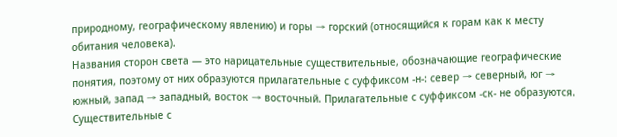природному, географическому явлению) и горы → горский (относящийся к горам как к месту обитания человека).
Названия сторон света — это нарицательные существительные, обозначающие географические понятия, поэтому от них образуются прилагательные с суффиксом -н-: север → северный, юг → южный, запад → западный, восток → восточный. Прилагательные с суффиксом -ск- не образуются.
Существительные с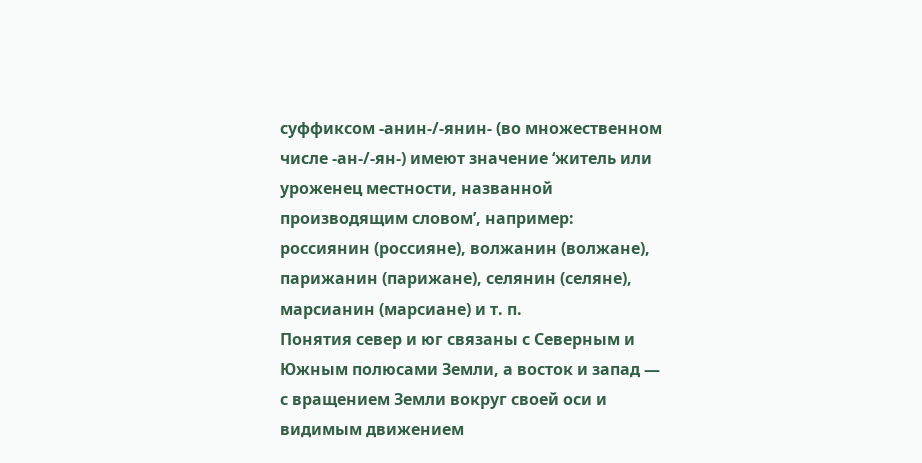суффиксом -анин-/-янин- (во множественном числе -ан-/-ян-) имеют значение ‘житель или уроженец местности, названной производящим словом’, например: россиянин (россияне), волжанин (волжане), парижанин (парижане), селянин (селяне), марсианин (марсиане) и т. п.
Понятия север и юг связаны с Северным и Южным полюсами Земли, а восток и запад — с вращением Земли вокруг своей оси и видимым движением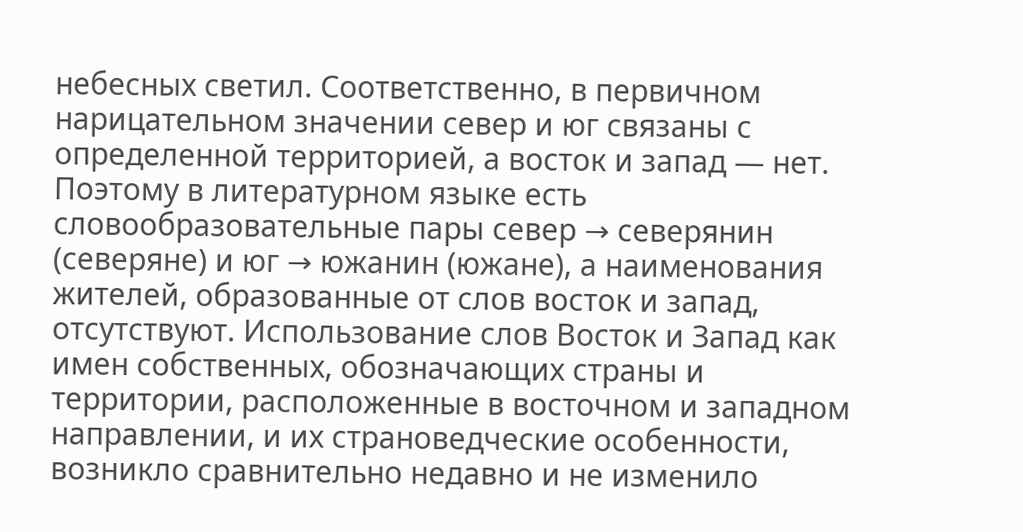небесных светил. Соответственно, в первичном нарицательном значении север и юг связаны с определенной территорией, а восток и запад — нет. Поэтому в литературном языке есть словообразовательные пары север → северянин (северяне) и юг → южанин (южане), а наименования жителей, образованные от слов восток и запад, отсутствуют. Использование слов Восток и Запад как имен собственных, обозначающих страны и территории, расположенные в восточном и западном направлении, и их страноведческие особенности, возникло сравнительно недавно и не изменило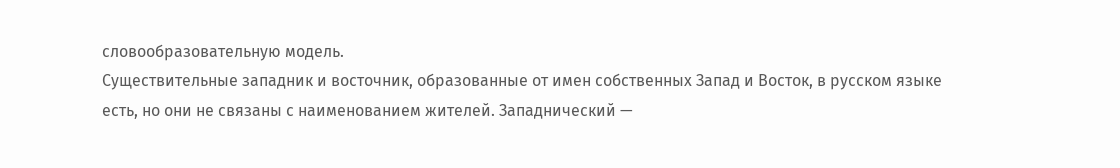словообразовательную модель.
Существительные западник и восточник, образованные от имен собственных Запад и Восток, в русском языке есть, но они не связаны с наименованием жителей. Западнический —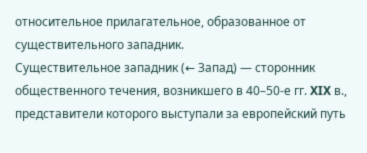относительное прилагательное, образованное от существительного западник.
Существительное западник (← Запад) — сторонник общественного течения, возникшего в 40–50-е гг. XIX в., представители которого выступали за европейский путь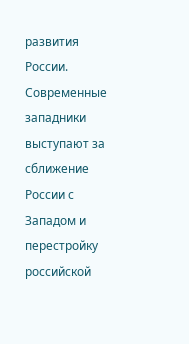развития России. Современные западники выступают за сближение России с Западом и перестройку российской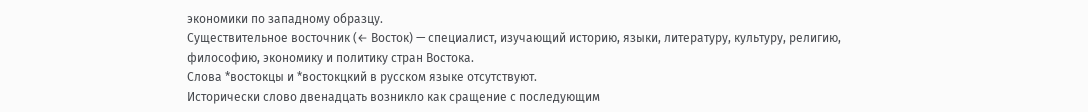экономики по западному образцу.
Существительное восточник (← Восток) — специалист, изучающий историю, языки, литературу, культуру, религию, философию, экономику и политику стран Востока.
Слова *востокцы и *востокцкий в русском языке отсутствуют.
Исторически слово двенадцать возникло как сращение с последующим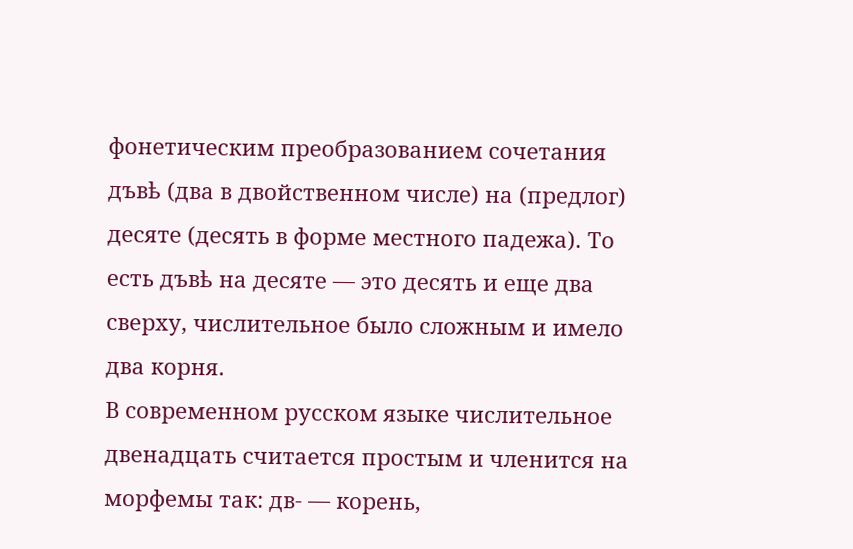фонетическим преобразованием сочетания дъвѣ (два в двойственном числе) на (предлог) десяте (десять в форме местного падежа). То есть дъвѣ на десяте — это десять и еще два сверху, числительное было сложным и имело два корня.
В современном русском языке числительное двенадцать считается простым и членится на морфемы так: дв- — корень,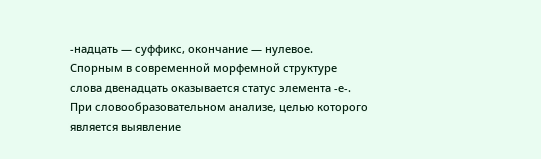-надцать — суффикс, окончание — нулевое.
Спорным в современной морфемной структуре слова двенадцать оказывается статус элемента -е-. При словообразовательном анализе, целью которого является выявление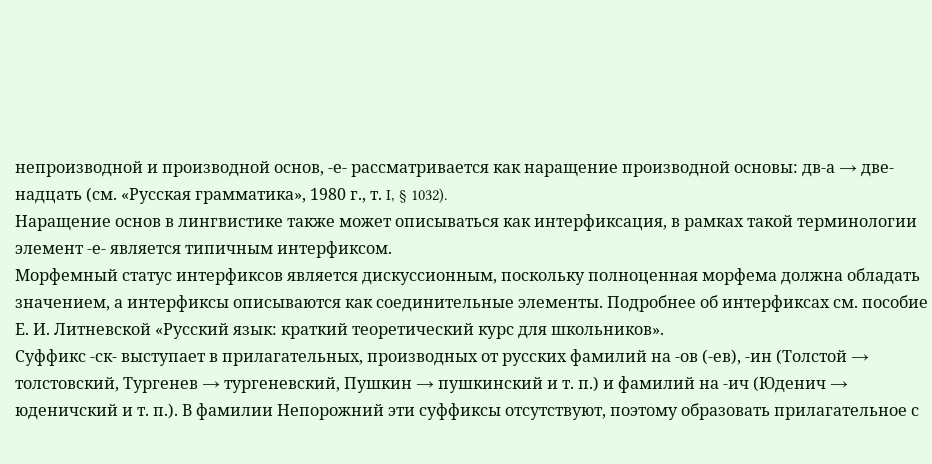непроизводной и производной основ, -е- рассматривается как наращение производной основы: дв-а → две-надцать (см. «Русская грамматика», 1980 г., т. I, § 1032).
Наращение основ в лингвистике также может описываться как интерфиксация, в рамках такой терминологии элемент -е- является типичным интерфиксом.
Морфемный статус интерфиксов является дискуссионным, поскольку полноценная морфема должна обладать значением, а интерфиксы описываются как соединительные элементы. Подробнее об интерфиксах см. пособие Е. И. Литневской «Русский язык: краткий теоретический курс для школьников».
Суффикс -ск- выступает в прилагательных, производных от русских фамилий на -ов (-ев), -ин (Толстой → толстовский, Тургенев → тургеневский, Пушкин → пушкинский и т. п.) и фамилий на -ич (Юденич → юденичский и т. п.). В фамилии Непорожний эти суффиксы отсутствуют, поэтому образовать прилагательное с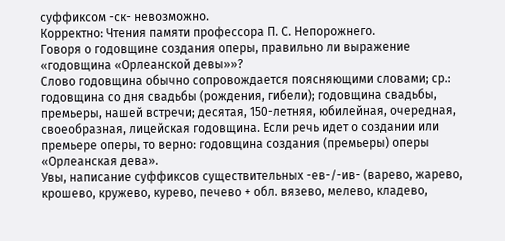суффиксом -ск- невозможно.
Корректно: Чтения памяти профессора П. С. Непорожнего.
Говоря о годовщине создания оперы, правильно ли выражение «годовщина «Орлеанской девы»»?
Слово годовщина обычно сопровождается поясняющими словами; ср.: годовщина со дня свадьбы (рождения, гибели); годовщина свадьбы, премьеры, нашей встречи; десятая, 150-летняя, юбилейная, очередная, своеобразная, лицейская годовщина. Если речь идет о создании или премьере оперы, то верно: годовщина создания (премьеры) оперы «Орлеанская дева».
Увы, написание суффиксов существительных -ев-/-ив- (варево, жарево, крошево, кружево, курево, печево + обл. вязево, мелево, кладево,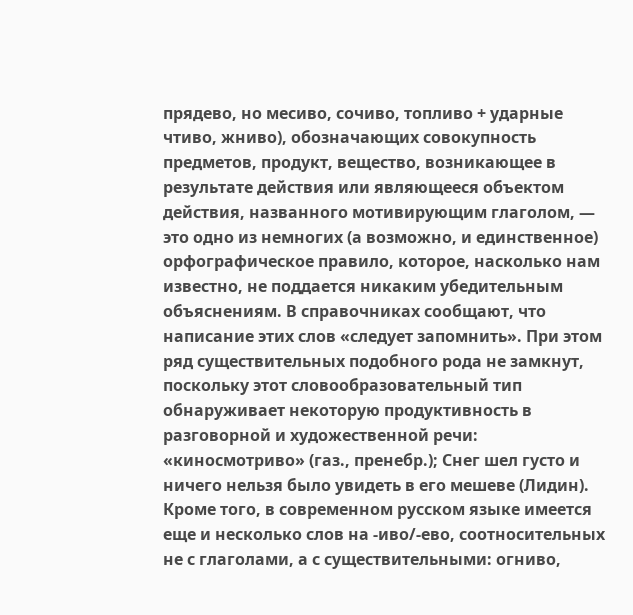прядево, но месиво, сочиво, топливо + ударные чтиво, жниво), обозначающих совокупность предметов, продукт, вещество, возникающее в результате действия или являющееся объектом действия, названного мотивирующим глаголом, — это одно из немногих (а возможно, и единственное) орфографическое правило, которое, насколько нам известно, не поддается никаким убедительным объяснениям. В справочниках сообщают, что написание этих слов «следует запомнить». При этом ряд существительных подобного рода не замкнут, поскольку этот словообразовательный тип обнаруживает некоторую продуктивность в разговорной и художественной речи: «киносмотриво» (газ., пренебр.); Снег шел густо и ничего нельзя было увидеть в его мешеве (Лидин). Кроме того, в современном русском языке имеется еще и несколько слов на -иво/-ево, соотносительных не с глаголами, а с существительными: огниво,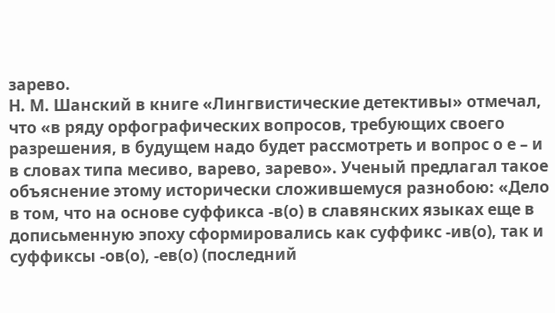зарево.
Н. М. Шанский в книге «Лингвистические детективы» отмечал, что «в ряду орфографических вопросов, требующих своего разрешения, в будущем надо будет рассмотреть и вопрос о е – и в словах типа месиво, варево, зарево». Ученый предлагал такое объяснение этому исторически сложившемуся разнобою: «Дело в том, что на основе суффикса -в(о) в славянских языках еще в дописьменную эпоху сформировались как суффикс -ив(о), так и суффиксы -ов(о), -ев(о) (последний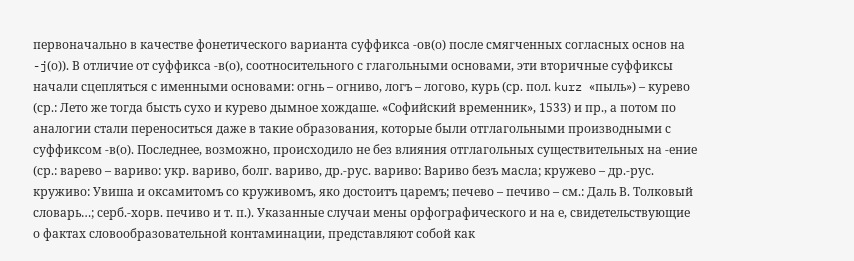первоначально в качестве фонетического варианта суффикса -ов(о) после смягченных согласных основ на -j(о)). В отличие от суффикса -в(о), соотносительного с глагольными основами, эти вторичные суффиксы начали сцепляться с именными основами: огнь – огниво, логъ – логово, курь (ср. пол. kurz «пыль») – курево (ср.: Лето же тогда бысть сухо и курево дымное хождаше. «Софийский временник», 1533) и пр., а потом по аналогии стали переноситься даже в такие образования, которые были отглагольными производными с суффиксом -в(о). Последнее, возможно, происходило не без влияния отглагольных существительных на -ение (ср.: варево – вариво: укр. вариво, болг. вариво, др.-рус. вариво: Вариво безъ масла; кружево – др.-рус. круживо: Увиша и оксамитомъ со круживомъ, яко достоитъ царемъ; печево – печиво – см.: Даль В. Толковый словарь…; серб.-хорв. печиво и т. п.). Указанные случаи мены орфографического и на е, свидетельствующие о фактах словообразовательной контаминации, представляют собой как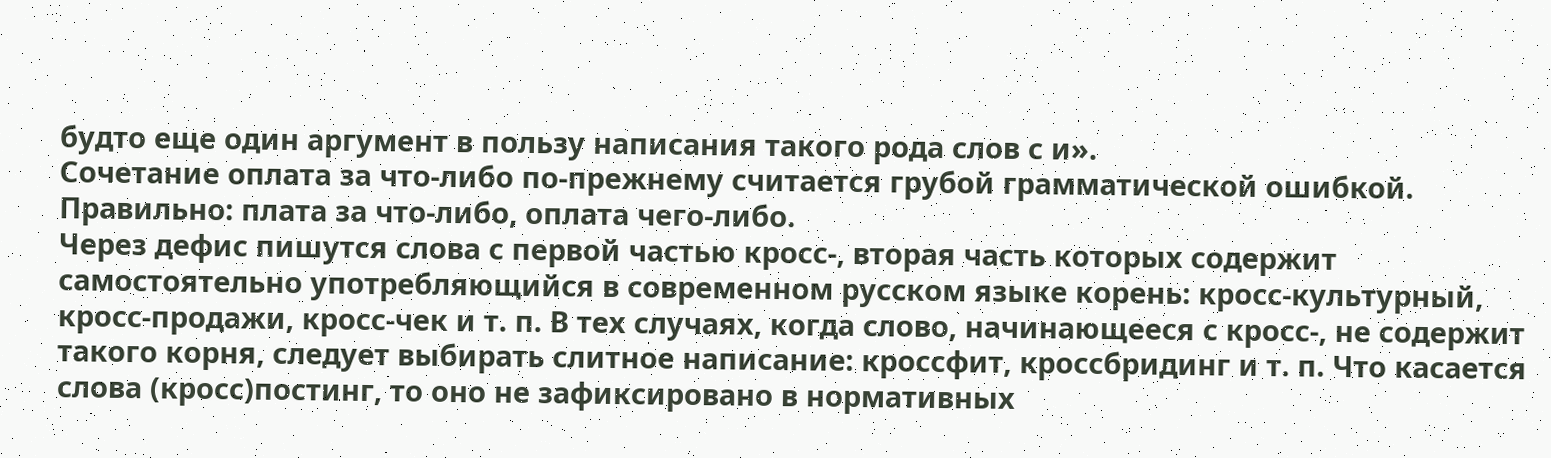будто еще один аргумент в пользу написания такого рода слов с и».
Сочетание оплата за что-либо по-прежнему считается грубой грамматической ошибкой. Правильно: плата за что-либо, оплата чего-либо.
Через дефис пишутся слова с первой частью кросс-, вторая часть которых содержит самостоятельно употребляющийся в современном русском языке корень: кросс-культурный, кросс-продажи, кросс-чек и т. п. В тех случаях, когда слово, начинающееся с кросс-, не содержит такого корня, следует выбирать слитное написание: кроссфит, кроссбридинг и т. п. Что касается слова (кросс)постинг, то оно не зафиксировано в нормативных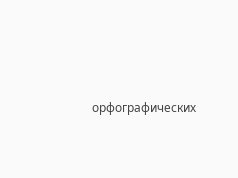орфографических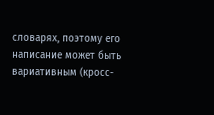словарях, поэтому его написание может быть вариативным (кросс-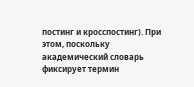постинг и кросспостинг). При этом, поскольку академический словарь фиксирует термин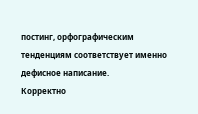постинг, орфографическим тенденциям соответствует именно дефисное написание.
Корректно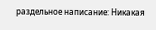раздельное написание: Никакая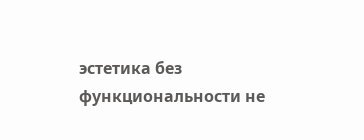эстетика без функциональности не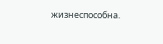жизнеспособна.